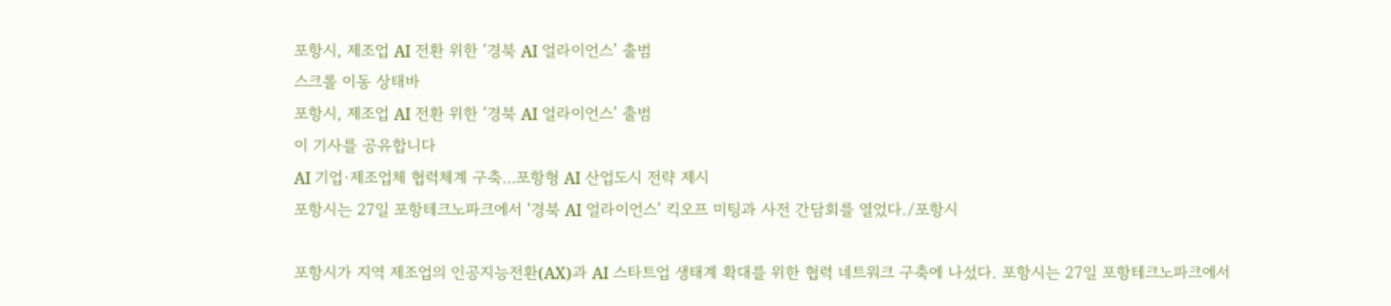포항시, 제조업 AI 전환 위한 ‘경북 AI 얼라이언스’ 출범
스크롤 이동 상태바
포항시, 제조업 AI 전환 위한 ‘경북 AI 얼라이언스’ 출범
이 기사를 공유합니다
AI 기업·제조업체 협력체계 구축…포항형 AI 산업도시 전략 제시
포항시는 27일 포항테크노파크에서 ‘경북 AI 얼라이언스’ 킥오프 미팅과 사전 간담회를 열었다./포항시

포항시가 지역 제조업의 인공지능전환(AX)과 AI 스타트업 생태계 확대를 위한 협력 네트워크 구축에 나섰다. 포항시는 27일 포항테크노파크에서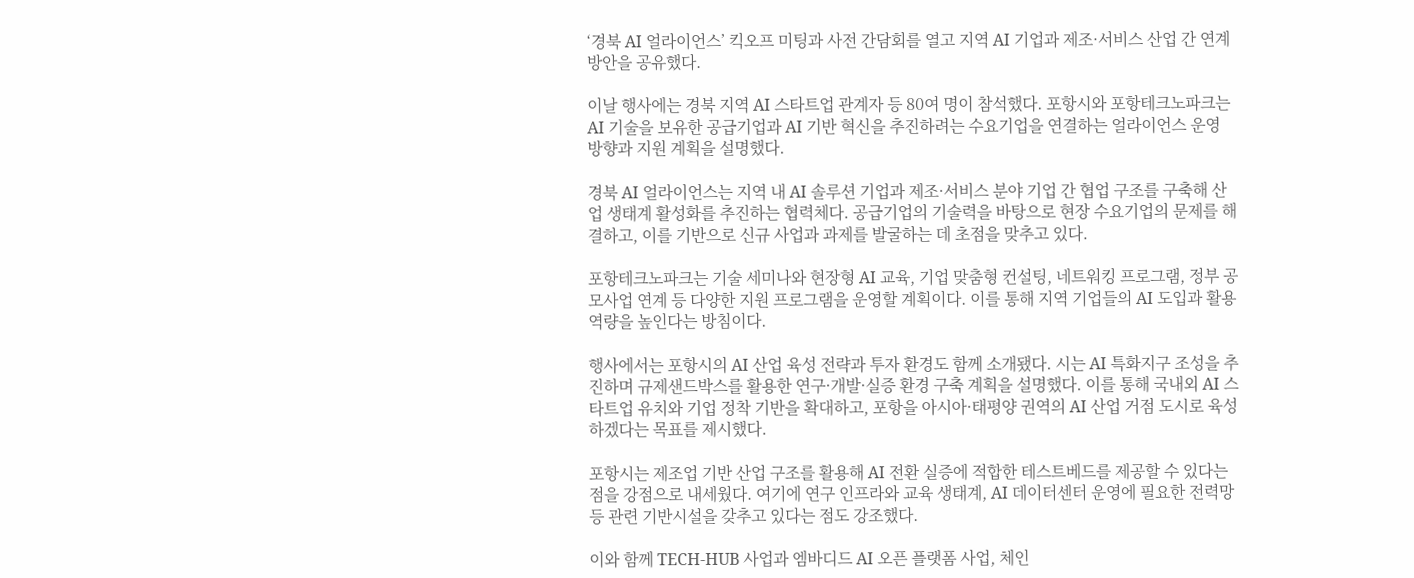‘경북 AI 얼라이언스’ 킥오프 미팅과 사전 간담회를 열고 지역 AI 기업과 제조·서비스 산업 간 연계 방안을 공유했다.

이날 행사에는 경북 지역 AI 스타트업 관계자 등 80여 명이 참석했다. 포항시와 포항테크노파크는 AI 기술을 보유한 공급기업과 AI 기반 혁신을 추진하려는 수요기업을 연결하는 얼라이언스 운영 방향과 지원 계획을 설명했다.

경북 AI 얼라이언스는 지역 내 AI 솔루션 기업과 제조·서비스 분야 기업 간 협업 구조를 구축해 산업 생태계 활성화를 추진하는 협력체다. 공급기업의 기술력을 바탕으로 현장 수요기업의 문제를 해결하고, 이를 기반으로 신규 사업과 과제를 발굴하는 데 초점을 맞추고 있다.

포항테크노파크는 기술 세미나와 현장형 AI 교육, 기업 맞춤형 컨설팅, 네트워킹 프로그램, 정부 공모사업 연계 등 다양한 지원 프로그램을 운영할 계획이다. 이를 통해 지역 기업들의 AI 도입과 활용 역량을 높인다는 방침이다.

행사에서는 포항시의 AI 산업 육성 전략과 투자 환경도 함께 소개됐다. 시는 AI 특화지구 조성을 추진하며 규제샌드박스를 활용한 연구·개발·실증 환경 구축 계획을 설명했다. 이를 통해 국내외 AI 스타트업 유치와 기업 정착 기반을 확대하고, 포항을 아시아·태평양 권역의 AI 산업 거점 도시로 육성하겠다는 목표를 제시했다.

포항시는 제조업 기반 산업 구조를 활용해 AI 전환 실증에 적합한 테스트베드를 제공할 수 있다는 점을 강점으로 내세웠다. 여기에 연구 인프라와 교육 생태계, AI 데이터센터 운영에 필요한 전력망 등 관련 기반시설을 갖추고 있다는 점도 강조했다.

이와 함께 TECH-HUB 사업과 엠바디드 AI 오픈 플랫폼 사업, 체인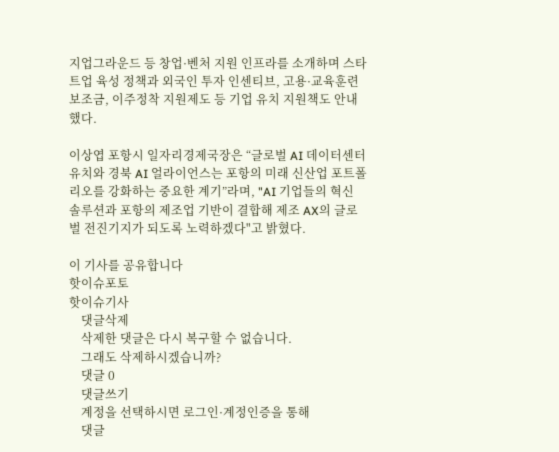지업그라운드 등 창업·벤처 지원 인프라를 소개하며 스타트업 육성 정책과 외국인 투자 인센티브, 고용·교육훈련 보조금, 이주정착 지원제도 등 기업 유치 지원책도 안내했다.

이상엽 포항시 일자리경제국장은 “글로벌 AI 데이터센터 유치와 경북 AI 얼라이언스는 포항의 미래 신산업 포트폴리오를 강화하는 중요한 계기”라며, "AI 기업들의 혁신 솔루션과 포항의 제조업 기반이 결합해 제조 AX의 글로벌 전진기지가 되도록 노력하겠다"고 밝혔다.

이 기사를 공유합니다
핫이슈포토
핫이슈기사
    댓글삭제
    삭제한 댓글은 다시 복구할 수 없습니다.
    그래도 삭제하시겠습니까?
    댓글 0
    댓글쓰기
    계정을 선택하시면 로그인·계정인증을 통해
    댓글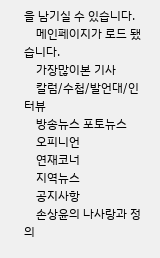을 남기실 수 있습니다.
    메인페이지가 로드 됐습니다.
    가장많이본 기사
    칼럼/수첩/발언대/인터뷰
    방송뉴스 포토뉴스
    오피니언
    연재코너
    지역뉴스
    공지사항
    손상윤의 나사랑과 정의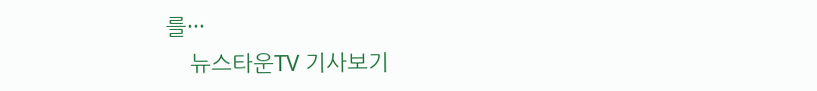를···
    뉴스타운TV 기사보기